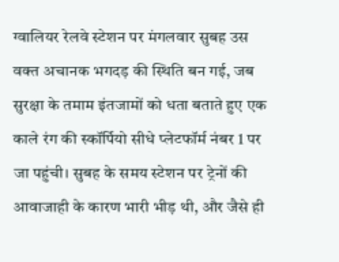ग्वालियर रेलवे स्टेशन पर मंगलवार सुबह उस वक्त अचानक भगदड़ की स्थिति बन गई, जब सुरक्षा के तमाम इंतजामों को धता बताते हुए एक काले रंग की स्कॉर्पियो सीधे प्लेटफॉर्म नंबर 1 पर जा पहुंची। सुबह के समय स्टेशन पर ट्रेनों की आवाजाही के कारण भारी भीड़ थी, और जैसे ही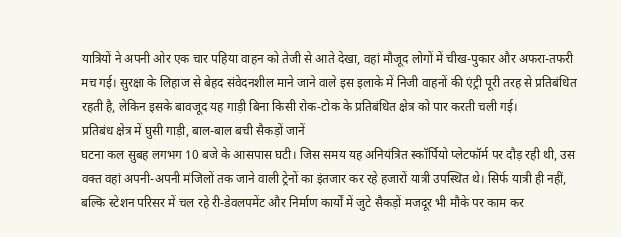यात्रियों ने अपनी ओर एक चार पहिया वाहन को तेजी से आते देखा, वहां मौजूद लोगों में चीख-पुकार और अफरा-तफरी मच गई। सुरक्षा के लिहाज से बेहद संवेदनशील माने जाने वाले इस इलाके में निजी वाहनों की एंट्री पूरी तरह से प्रतिबंधित रहती है, लेकिन इसके बावजूद यह गाड़ी बिना किसी रोक-टोक के प्रतिबंधित क्षेत्र को पार करती चली गई।
प्रतिबंध क्षेत्र में घुसी गाड़ी, बाल-बाल बची सैकड़ों जानें
घटना कल सुबह लगभग 10 बजे के आसपास घटी। जिस समय यह अनियंत्रित स्कॉर्पियो प्लेटफॉर्म पर दौड़ रही थी, उस वक्त वहां अपनी-अपनी मंजिलों तक जाने वाली ट्रेनों का इंतजार कर रहे हजारों यात्री उपस्थित थे। सिर्फ यात्री ही नहीं, बल्कि स्टेशन परिसर में चल रहे री-डेवलपमेंट और निर्माण कार्यों में जुटे सैकड़ों मजदूर भी मौके पर काम कर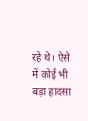रहे थे। ऐसे में कोई भी बड़ा हादसा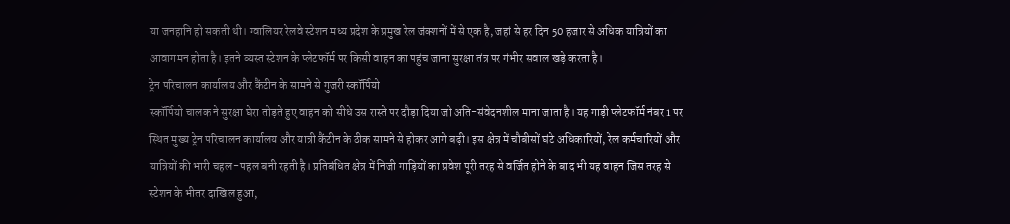या जनहानि हो सकती थी। ग्वालियर रेलवे स्टेशन मध्य प्रदेश के प्रमुख रेल जंक्शनों में से एक है, जहां से हर दिन 50 हजार से अधिक यात्रियों का आवागमन होता है। इतने व्यस्त स्टेशन के प्लेटफॉर्म पर किसी वाहन का पहुंच जाना सुरक्षा तंत्र पर गंभीर सवाल खड़े करता है।
ट्रेन परिचालन कार्यालय और कैंटीन के सामने से गुजरी स्कॉर्पियो
स्कॉर्पियो चालक ने सुरक्षा घेरा तोड़ते हुए वाहन को सीधे उस रास्ते पर दौड़ा दिया जो अति-संवेदनशील माना जाता है। यह गाड़ी प्लेटफॉर्म नंबर 1 पर स्थित मुख्य ट्रेन परिचालन कार्यालय और यात्री कैंटीन के ठीक सामने से होकर आगे बढ़ी। इस क्षेत्र में चौबीसों घंटे अधिकारियों, रेल कर्मचारियों और यात्रियों की भारी चहल-पहल बनी रहती है। प्रतिबंधित क्षेत्र में निजी गाड़ियों का प्रवेश पूरी तरह से वर्जित होने के बाद भी यह वाहन जिस तरह से स्टेशन के भीतर दाखिल हुआ,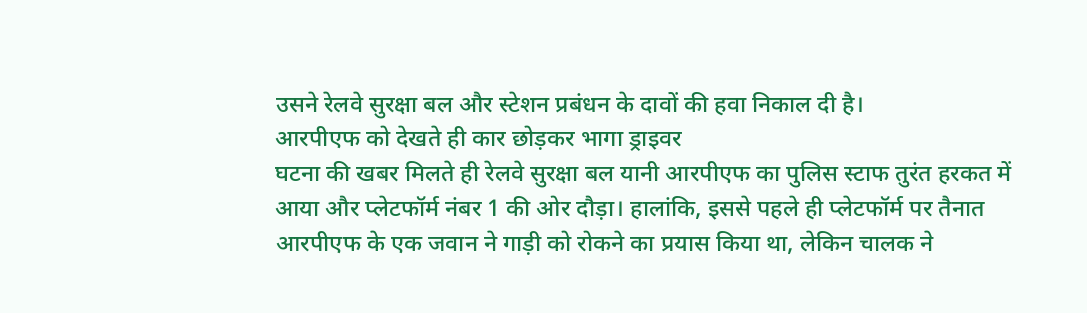उसने रेलवे सुरक्षा बल और स्टेशन प्रबंधन के दावों की हवा निकाल दी है।
आरपीएफ को देखते ही कार छोड़कर भागा ड्राइवर
घटना की खबर मिलते ही रेलवे सुरक्षा बल यानी आरपीएफ का पुलिस स्टाफ तुरंत हरकत में आया और प्लेटफॉर्म नंबर 1 की ओर दौड़ा। हालांकि, इससे पहले ही प्लेटफॉर्म पर तैनात आरपीएफ के एक जवान ने गाड़ी को रोकने का प्रयास किया था, लेकिन चालक ने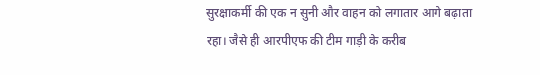सुरक्षाकर्मी की एक न सुनी और वाहन को लगातार आगे बढ़ाता रहा। जैसे ही आरपीएफ की टीम गाड़ी के करीब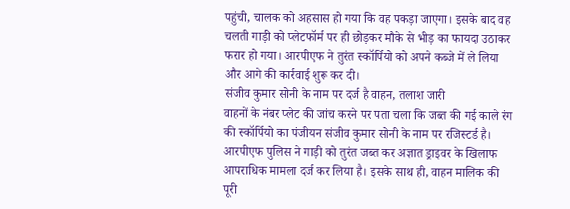पहुंची, चालक को अहसास हो गया कि वह पकड़ा जाएगा। इसके बाद वह चलती गाड़ी को प्लेटफॉर्म पर ही छोड़कर मौके से भीड़ का फायदा उठाकर फरार हो गया। आरपीएफ ने तुरंत स्कॉर्पियो को अपने कब्जे में ले लिया और आगे की कार्रवाई शुरू कर दी।
संजीव कुमार सोनी के नाम पर दर्ज है वाहन, तलाश जारी
वाहनों के नंबर प्लेट की जांच करने पर पता चला कि जब्त की गई काले रंग की स्कॉर्पियो का पंजीयन संजीव कुमार सोनी के नाम पर रजिस्टर्ड है। आरपीएफ पुलिस ने गाड़ी को तुरंत जब्त कर अज्ञात ड्राइवर के खिलाफ आपराधिक मामला दर्ज कर लिया है। इसके साथ ही, वाहन मालिक की पूरी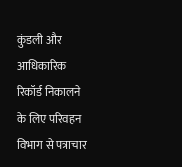कुंडली और आधिकारिक रिकॉर्ड निकालने के लिए परिवहन विभाग से पत्राचार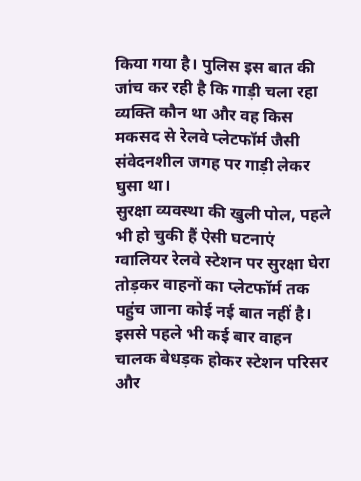किया गया है। पुलिस इस बात की जांच कर रही है कि गाड़ी चला रहा व्यक्ति कौन था और वह किस मकसद से रेलवे प्लेटफॉर्म जैसी संवेदनशील जगह पर गाड़ी लेकर घुसा था।
सुरक्षा व्यवस्था की खुली पोल, पहले भी हो चुकी हैं ऐसी घटनाएं
ग्वालियर रेलवे स्टेशन पर सुरक्षा घेरा तोड़कर वाहनों का प्लेटफॉर्म तक पहुंच जाना कोई नई बात नहीं है। इससे पहले भी कई बार वाहन चालक बेधड़क होकर स्टेशन परिसर और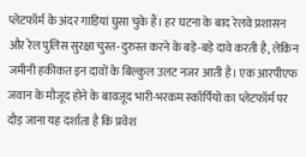प्लेटफॉर्म के अंदर गाड़ियां घुसा चुके हैं। हर घटना के बाद रेलवे प्रशासन और रेल पुलिस सुरक्षा चुस्त-दुरुस्त करने के बड़े-बड़े दावे करती है, लेकिन जमीनी हकीकत इन दावों के बिल्कुल उलट नजर आती है। एक आरपीएफ जवान के मौजूद होने के बावजूद भारी-भरकम स्कॉर्पियो का प्लेटफॉर्म पर दौड़ जाना यह दर्शाता है कि प्रवेश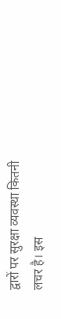द्वारों पर सुरक्षा व्यवस्था कितनी लचर है। इस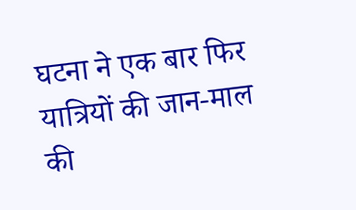घटना ने एक बार फिर यात्रियों की जान-माल की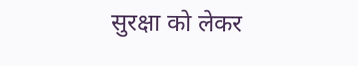सुरक्षा को लेकर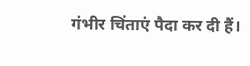गंभीर चिंताएं पैदा कर दी हैं।